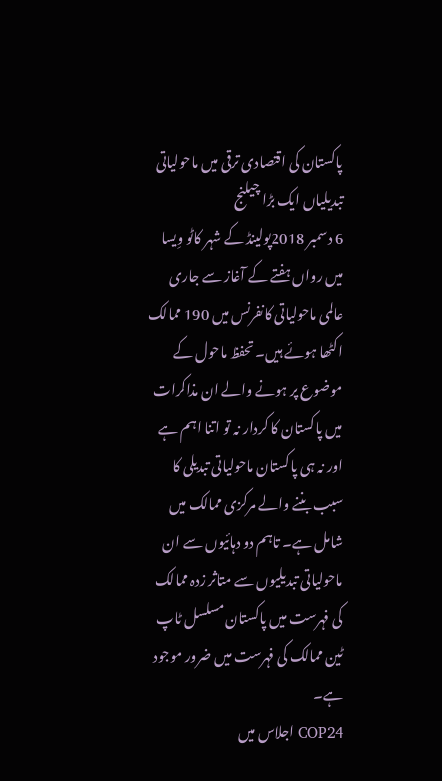پاکستان کی اقتصادی ترقی میں ماحولیاتی تبدیلیاں ایک بڑا چیلنج
6 دسمبر 2018پولینڈ کے شہر کاٹو وِیسا میں رواں ہفتے کے آغاز سے جاری عالمی ماحولیاتی کانفرنس میں 190 ممالک اکٹھا ہوئے ہیں۔ تحفظ ماحول کے موضوع پر ہونے والے ان مذاکرات میں پاکستان کا کردار نہ تو اتنا اہم ہے اور نہ ہی پاکستان ماحولیاتی تبدیلی کا سبب بننے والے مرکزی ممالک میں شامل ہے۔ تاہم دو دہائیوں سے ان ماحولیاتی تبدیلیوں سے متاثر زدہ ممالک کی فہرست میں پاکستان مسلسل ٹاپ ٹین ممالک کی فہرست میں ضرور موجود ہے۔
COP24 اجلاس میں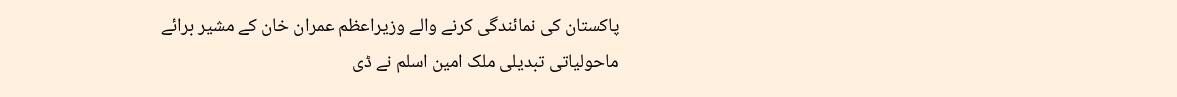پاکستان کی نمائندگی کرنے والے وزیراعظم عمران خان کے مشیر برائے ماحولیاتی تبدیلی ملک امین اسلم نے ڈی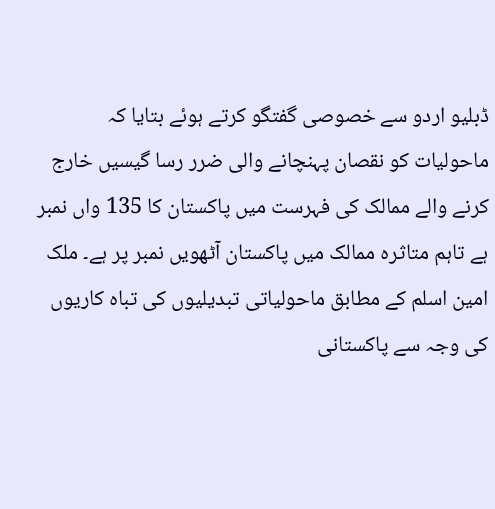ڈبلیو اردو سے خصوصی گفتگو کرتے ہوئے بتایا کہ ماحولیات کو نقصان پہنچانے والی ضرر رسا گیسیں خارج کرنے والے ممالک کی فہرست میں پاکستان کا 135 واں نمبر ہے تاہم متاثرہ ممالک میں پاکستان آٹھویں نمبر پر ہے۔ ملک امین اسلم کے مطابق ماحولیاتی تبدیلیوں کی تباہ کاریوں کی وجہ سے پاکستانی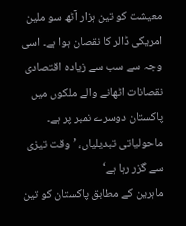معیشت کو تین ہزار آٹھ سو ملین امریکی ڈالر کا نقصان ہوا ہے۔ اسی وجہ سے سب سے زیادہ اقتصادی نقصانات اٹھانے والے ملکوں میں پاکستان دوسرے نمبر پر ہے۔
ماحولیاتی تبدیلیاں، ’وقت تیزی سے گزر رہا ہے‘
ماہرین کے مطابق پاکستان کو تین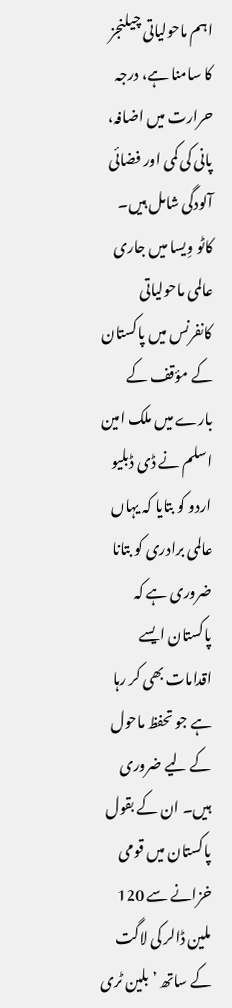اہم ماحولیاتی چیلنجز کا سامنا ہے، درجہ حرارت میں اضافہ، پانی کی کمی اور فضائی آلودگی شامل ہیں۔ کاٹو وِیسا میں جاری عالمی ماحولیاتی کانفرنس میں پاکستان کے مؤقف کے بارے میں ملک امین اسلم نے ڈی ڈبلیو اردو کو بتایا کہ یہاں عالمی برادری کو بتانا ضروری ہے کہ پاکستان ایسے اقدامات بھی کر رہا ہے جو تحفظ ماحول کے لیے ضروری ہیں۔ ان کے بقول پاکستان میں قومی خزانے سے 120 ملین ڈالر کی لاگت کے ساتھ ’بلین ٹری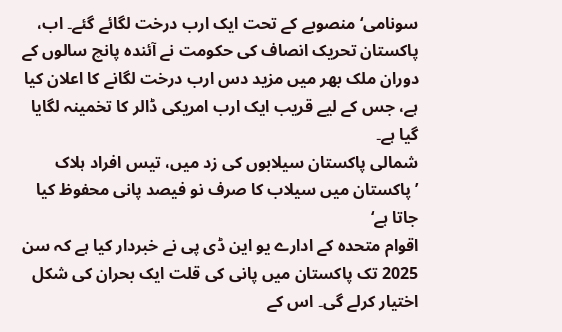سونامی‘ منصوبے کے تحت ایک ارب درخت لگائے گئے۔ اب، پاکستان تحریک انصاف کی حکومت نے آئندہ پانچ سالوں کے دوران ملک بھر میں مزید دس ارب درخت لگانے کا اعلان کیا ہے، جس کے لیے قریب ایک ارب امریکی ڈالر کا تخمینہ لگایا گیا ہے۔
شمالی پاکستان سیلابوں کی زد میں، تیس افراد ہلاک
’پاکستان میں سیلاب کا صرف نو فیصد پانی محفوظ کیا جاتا ہے‘
اقوام متحدہ کے ادارے یو این ڈی پی نے خبردار کیا ہے کہ سن 2025 تک پاکستان میں پانی کی قلت ایک بحران کی شکل اختیار کرلے گی۔ اس کے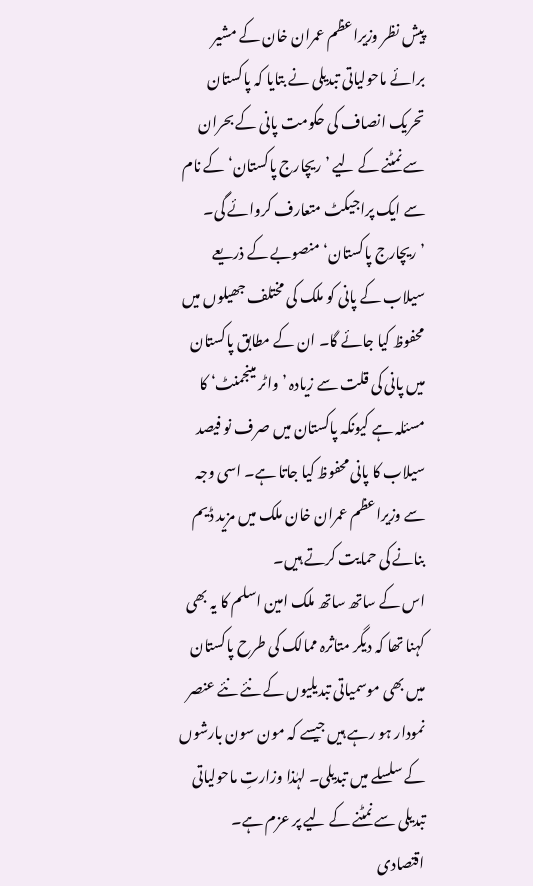پیش نظر وزیراعظم عمران خان کے مشیر برائے ماحولیاتی تبدیلی نے بتایا کہ پاکستان تحریک انصاف کی حکومت پانی کے بحران سے نمٹنے کے لیے ’ریچارج پاکستان‘ کے نام سے ایک پراجیکٹ متعارف کروائے گی۔ ’ریچارج پاکستان‘ منصوبے کے ذریعے سیلاب کے پانی کو ملک کی مختلف جھیلوں میں محفوظ کیا جائے گا۔ ان کے مطابق پاکستان میں پانی کی قلت سے زیادہ ’واٹر مینجمنٹ‘ کا مسئلہ ہے کیونکہ پاکستان میں صرف نو فیصد سیلاب کا پانی محفوظ کیا جاتا ہے۔ اسی وجہ سے وزیراعظم عمران خان ملک میں مزید ڈیم بنانے کی حمایت کرتے ہیں۔
اس کے ساتھ ساتھ ملک امین اسلم کا یہ بھی کہنا تھا کہ دیگر متاثرہ ممالک کی طرح پاکستان میں بھی موسمیاتی تبدیلیوں کے نئے نئے عنصر نمودار ہو رہے ہیں جیسے کہ مون سون بارشوں کے سلسلے میں تبدیلی۔ لہٰذا وزارتِ ماحولیاتی تبدیلی سے نمٹنے کے لیے پر عزم ہے۔
اقتصادی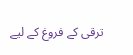ترقی کے فروغ کے لیے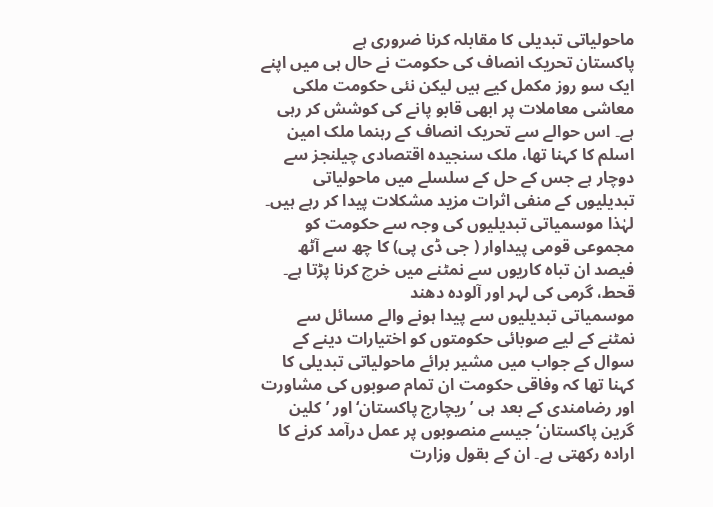ماحولیاتی تبدیلی کا مقابلہ کرنا ضروری ہے
پاکستان تحریک انصاف کی حکومت نے حال ہی میں اپنے ایک سو روز مکمل کیے ہیں لیکن نئی حکومت ملکی معاشی معاملات پر ابھی قابو پانے کی کوشش کر رہی ہے۔ اس حوالے سے تحریک انصاف کے رہنما ملک امین اسلم کا کہنا تھا، ملک سنجیدہ اقتصادی چیلنجز سے دوچار ہے جس کے حل کے سلسلے میں ماحولیاتی تبدیلیوں کے منفی اثرات مزید مشکلات پیدا کر رہے ہیں۔ لہٰذا موسمیاتی تبدیلیوں کی وجہ سے حکومت کو مجموعی قومی پیداوار ( جی ڈی پی) کا چھ سے آٹھ فیصد ان تباہ کاریوں سے نمٹنے میں خرچ کرنا پڑتا ہے۔
قحط، گرمی کی لہر اور آلودہ دھند
موسمیاتی تبدیلیوں سے پیدا ہونے والے مسائل سے نمٹنے کے لیے صوبائی حکومتوں کو اختیارات دینے کے سوال کے جواب میں مشیر برائے ماحولیاتی تبدیلی کا کہنا تھا کہ وفاقی حکومت ان تمام صوبوں کی مشاورت اور رضامندی کے بعد ہی ’ریچارج پاکستان‘ اور ’کلین گرین پاکستان‘ جیسے منصوبوں پر عمل درآمد کرنے کا ارادہ رکھتی ہے۔ ان کے بقول وزارت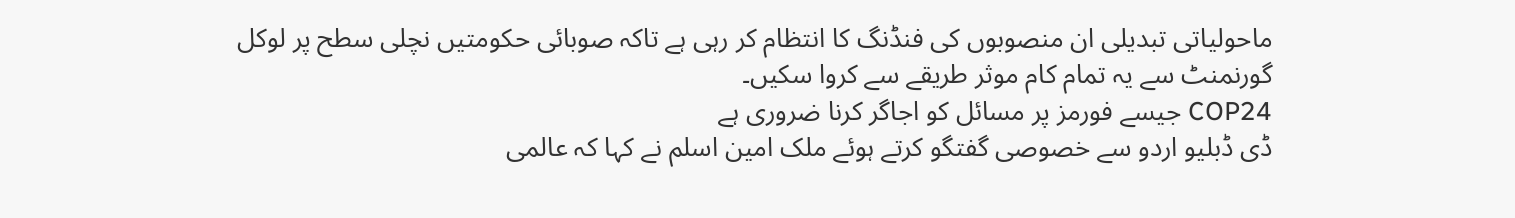ماحولیاتی تبدیلی ان منصوبوں کی فنڈنگ کا انتظام کر رہی ہے تاکہ صوبائی حکومتیں نچلی سطح پر لوکل گورنمنٹ سے یہ تمام کام موثر طریقے سے کروا سکیں۔
COP24 جیسے فورمز پر مسائل کو اجاگر کرنا ضروری ہے
ڈی ڈبلیو اردو سے خصوصی گفتگو کرتے ہوئے ملک امین اسلم نے کہا کہ عالمی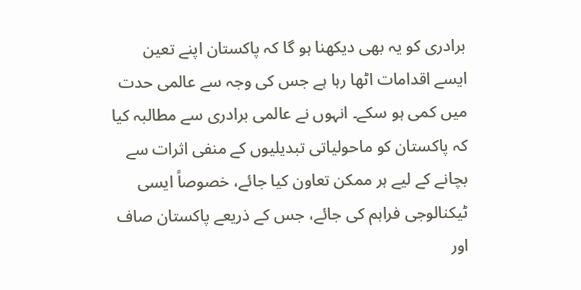برادری کو یہ بھی دیکھنا ہو گا کہ پاکستان اپنے تعین ایسے اقدامات اٹھا رہا ہے جس کی وجہ سے عالمی حدت میں کمی ہو سکے۔ انہوں نے عالمی برادری سے مطالبہ کیا کہ پاکستان کو ماحولیاتی تبدیلیوں کے منفی اثرات سے بچانے کے لیے ہر ممکن تعاون کیا جائے، خصوصاً ایسی ٹیکنالوجی فراہم کی جائے، جس کے ذریعے پاکستان صاف اور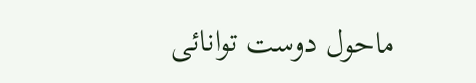ماحول دوست توانائی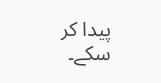پیدا کر سکے۔